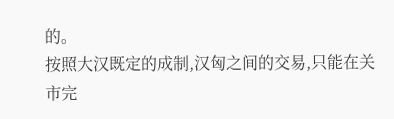的。
按照大汉既定的成制,汉匈之间的交易,只能在关市完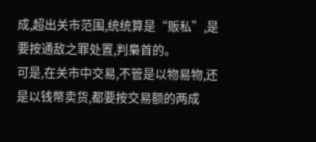成,超出关市范围,统统算是“贩私”,是要按通敌之罪处置,判梟首的。
可是,在关市中交易,不管是以物易物,还是以钱幣卖货,都要按交易额的两成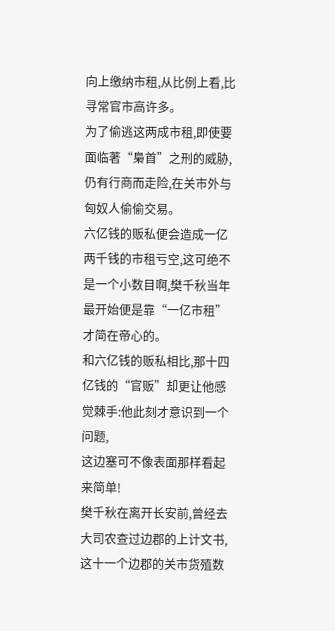向上缴纳市租,从比例上看,比寻常官市高许多。
为了偷逃这两成市租,即使要面临著“梟首”之刑的威胁,仍有行商而走险,在关市外与匈奴人偷偷交易。
六亿钱的贩私便会造成一亿两千钱的市租亏空,这可绝不是一个小数目啊,樊千秋当年最开始便是靠“一亿市租”才简在帝心的。
和六亿钱的贩私相比,那十四亿钱的“官贩”却更让他感觉棘手:他此刻才意识到一个问题,
这边塞可不像表面那样看起来简单!
樊千秋在离开长安前,曾经去大司农查过边郡的上计文书,这十一个边郡的关市货殖数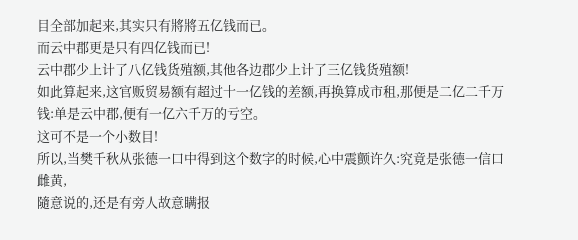目全部加起来,其实只有將將五亿钱而已。
而云中郡更是只有四亿钱而已!
云中郡少上计了八亿钱货殖额,其他各边郡少上计了三亿钱货殖额!
如此算起来,这官贩贸易额有超过十一亿钱的差额,再换算成市租,那便是二亿二千万钱:单是云中郡,便有一亿六千万的亏空。
这可不是一个小数目!
所以,当樊千秋从张德一口中得到这个数字的时候,心中震颤许久:究竟是张德一信口雌黄,
隨意说的,还是有旁人故意瞒报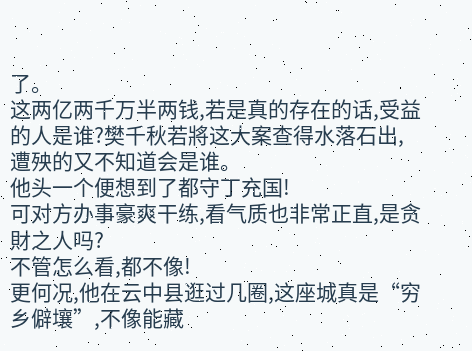了。
这两亿两千万半两钱,若是真的存在的话,受益的人是谁?樊千秋若將这大案查得水落石出,
遭殃的又不知道会是谁。
他头一个便想到了都守丁充国!
可对方办事豪爽干练,看气质也非常正直,是贪財之人吗?
不管怎么看,都不像!
更何况,他在云中县逛过几圈,这座城真是“穷乡僻壤”,不像能藏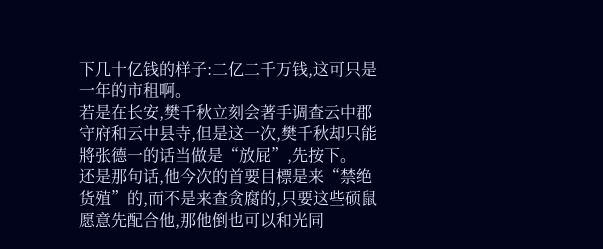下几十亿钱的样子:二亿二千万钱,这可只是一年的市租啊。
若是在长安,樊千秋立刻会著手调查云中郡守府和云中县寺,但是这一次,樊千秋却只能將张德一的话当做是“放屁”,先按下。
还是那句话,他今次的首要目標是来“禁绝货殖”的,而不是来查贪腐的,只要这些硕鼠愿意先配合他,那他倒也可以和光同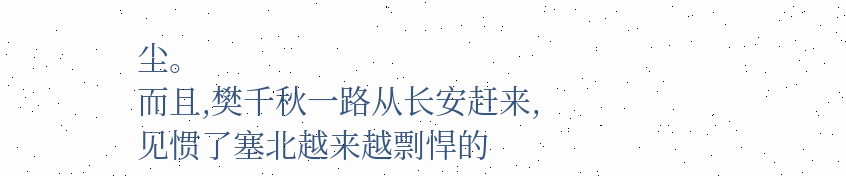尘。
而且,樊千秋一路从长安赶来,见惯了塞北越来越剽悍的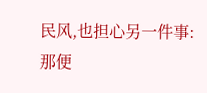民风,也担心另一件事:那便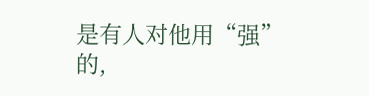是有人对他用“强”的,